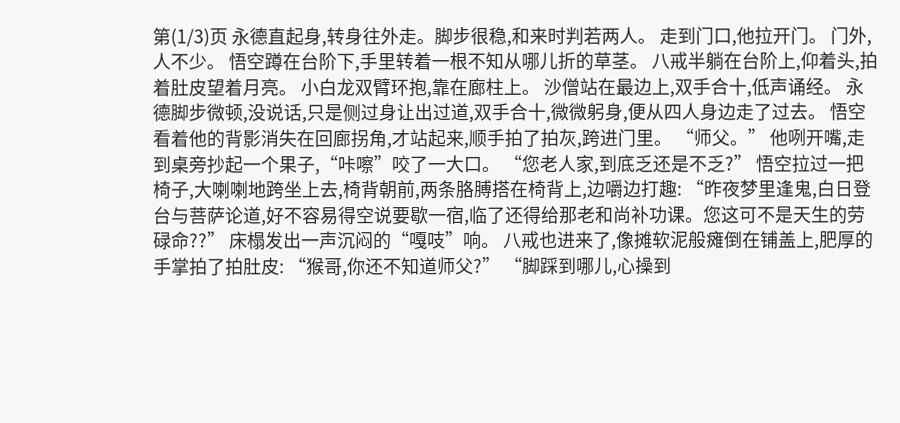第(1/3)页 永德直起身,转身往外走。脚步很稳,和来时判若两人。 走到门口,他拉开门。 门外,人不少。 悟空蹲在台阶下,手里转着一根不知从哪儿折的草茎。 八戒半躺在台阶上,仰着头,拍着肚皮望着月亮。 小白龙双臂环抱,靠在廊柱上。 沙僧站在最边上,双手合十,低声诵经。 永德脚步微顿,没说话,只是侧过身让出过道,双手合十,微微躬身,便从四人身边走了过去。 悟空看着他的背影消失在回廊拐角,才站起来,顺手拍了拍灰,跨进门里。 “师父。” 他咧开嘴,走到桌旁抄起一个果子,“咔嚓”咬了一大口。 “您老人家,到底乏还是不乏?” 悟空拉过一把椅子,大喇喇地跨坐上去,椅背朝前,两条胳膊搭在椅背上,边嚼边打趣: “昨夜梦里逢鬼,白日登台与菩萨论道,好不容易得空说要歇一宿,临了还得给那老和尚补功课。您这可不是天生的劳碌命??” 床榻发出一声沉闷的“嘎吱”响。 八戒也进来了,像摊软泥般瘫倒在铺盖上,肥厚的手掌拍了拍肚皮: “猴哥,你还不知道师父?” “脚踩到哪儿,心操到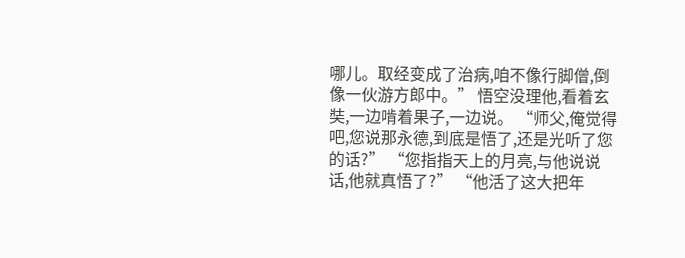哪儿。取经变成了治病,咱不像行脚僧,倒像一伙游方郎中。” 悟空没理他,看着玄奘,一边啃着果子,一边说。 “师父,俺觉得吧,您说那永德,到底是悟了,还是光听了您的话?” “您指指天上的月亮,与他说说话,他就真悟了?” “他活了这大把年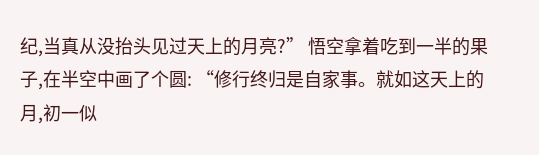纪,当真从没抬头见过天上的月亮?” 悟空拿着吃到一半的果子,在半空中画了个圆: “修行终归是自家事。就如这天上的月,初一似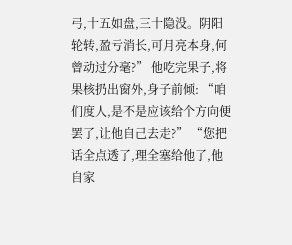弓,十五如盘,三十隐没。阴阳轮转,盈亏消长,可月亮本身,何曾动过分毫?” 他吃完果子,将果核扔出窗外,身子前倾: “咱们度人,是不是应该给个方向便罢了,让他自己去走?” “您把话全点透了,理全塞给他了,他自家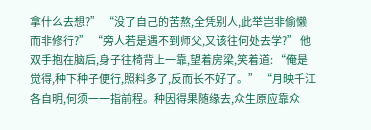拿什么去想?” “没了自己的苦熬,全凭别人,此举岂非偷懒而非修行?” “旁人若是遇不到师父,又该往何处去学?” 他双手抱在脑后,身子往椅背上一靠,望着房梁,笑着道: “俺是觉得,种下种子便行,照料多了,反而长不好了。” “月映千江各自明,何须一一指前程。种因得果随缘去,众生原应靠众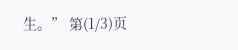生。” 第(1/3)页